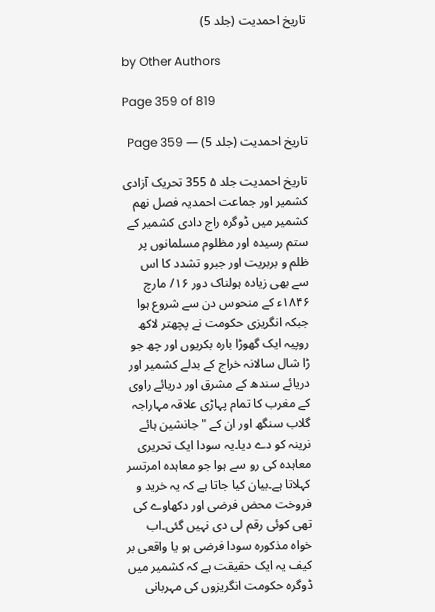تاریخ احمدیت (جلد 5)

by Other Authors

Page 359 of 819

تاریخ احمدیت (جلد 5) — Page 359

تاریخ احمدیت جلد ۵ 355 تحریک آزادی کشمیر اور جماعت احمدیہ فصل نهم کشمیر میں ڈوگرہ راج دادی کشمیر کے ستم رسیدہ اور مظلوم مسلمانوں پر ظلم و بربریت اور جبرو تشدد کا اس سے بھی زیادہ ہولناک دور ۱۶/ مارچ ۱۸۴۶ء کے منحوس دن سے شروع ہوا جبکہ انگریزی حکومت نے پچھتر لاکھ روپیہ ایک گھوڑا بارہ بکریوں اور چھ جو ڑا شال سالانہ خراج کے بدلے کشمیر اور دریائے سندھ کے مشرق اور دریائے راوی کے مغرب کا تمام پہاڑی علاقہ مہاراجہ گلاب سنگھ اور ان کے " جانشین ہائے نرینہ کو دے دیا۔یہ سودا ایک تحریری معاہدہ کی رو سے ہوا جو معاہدہ امرتسر کہلاتا ہے۔بیان کیا جاتا ہے کہ یہ خرید و فروخت محض فرضی اور دکھاوے کی تھی کوئی رقم لی دی نہیں گئی۔اب خواہ مذکورہ سودا فرضی ہو یا واقعی بر کیف یہ ایک حقیقت ہے کہ کشمیر میں ڈوگرہ حکومت انگریزوں کی مہربانی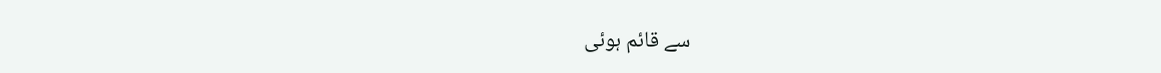سے قائم ہوئی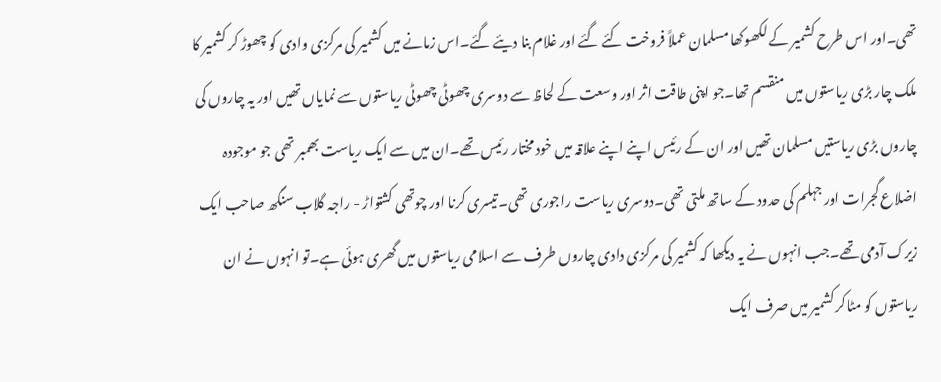تھی۔اور اس طرح کشمیر کے لکھوکھا مسلمان عملاً فروخت کئے گئے اور غلام بنا دیئے گئے۔اس زمانے میں کشمیر کی مرکزی وادی کو چھوڑ کر کشمیر کا ملک چار بڑی ریاستوں میں منقسم تھا۔جو اپنی طاقت اثر اور وسعت کے لحاظ سے دوسری چھوٹی چھوٹی ریاستوں سے نمایاں تھیں اور یہ چاروں کی چاروں بڑی ریاستیں مسلمان تھیں اور ان کے رئیس اپنے اپنے علاقہ میں خود مختار رئیس تھے۔ان میں سے ایک ریاست بھمبر تھی جو موجودہ اضلاع گجرات اور جہلم کی حدود کے ساتھ ملتی تھی۔دوسری ریاست راجوری تھی۔تیسری کرنا اور چوتھی کشتواڑ - راجہ گلاب سنگھ صاحب ایک زیرک آدمی تھے۔جب انہوں نے یہ دیکھا کہ کشمیر کی مرکزی دادی چاروں طرف سے اسلامی ریاستوں میں گھری ہوئی ہے۔تو انہوں نے ان ریاستوں کو مٹاکر کشمیر میں صرف ایک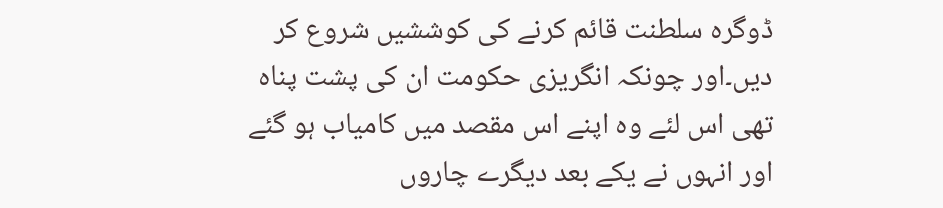ڈوگرہ سلطنت قائم کرنے کی کوششیں شروع کر دیں۔اور چونکہ انگریزی حکومت ان کی پشت پناہ تھی اس لئے وہ اپنے اس مقصد میں کامیاب ہو گئے اور انہوں نے یکے بعد دیگرے چاروں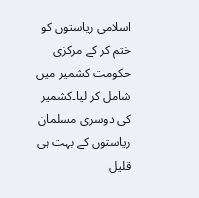اسلامی ریاستوں کو ختم کر کے مرکزی حکومت کشمیر میں شامل کر لیا۔کشمیر کی دوسری مسلمان ریاستوں کے بہت ہی قلیل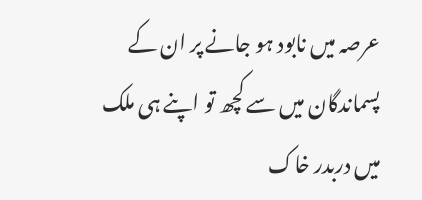عرصہ میں نابود ہو جانے پر ان کے پسماندگان میں سے کچھ تو اپنے ہی ملک میں دربدر خاک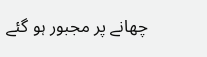چھانے پر مجبور ہو گئے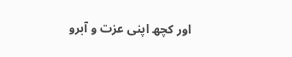اور کچھ اپنی عزت و آبرو